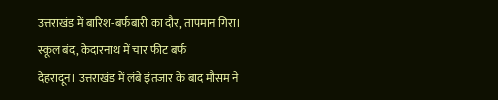उत्तराखंड में बारिश-बर्फबारी का दौर, तापमान गिरा। स्कूल बंद, केदारनाथ में चार फीट बर्फ
देहरादून। उत्तराखंड में लंबे इंतजार के बाद मौसम ने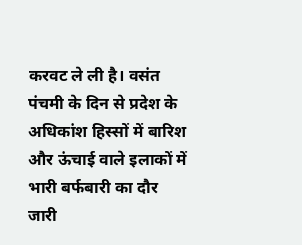करवट ले ली है। वसंत पंचमी के दिन से प्रदेश के अधिकांश हिस्सों में बारिश और ऊंचाई वाले इलाकों में भारी बर्फबारी का दौर जारी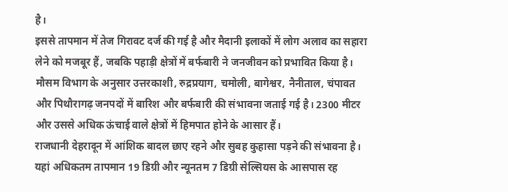है।
इससे तापमान में तेज गिरावट दर्ज की गई है और मैदानी इलाकों में लोग अलाव का सहारा लेने को मजबूर हैं, जबकि पहाड़ी क्षेत्रों में बर्फबारी ने जनजीवन को प्रभावित किया है।
मौसम विभाग के अनुसार उत्तरकाशी, रुद्रप्रयाग, चमोली, बागेश्वर, नैनीताल, चंपावत और पिथौरागढ़ जनपदों में बारिश और बर्फबारी की संभावना जताई गई है। 2300 मीटर और उससे अधिक ऊंचाई वाले क्षेत्रों में हिमपात होने के आसार हैं।
राजधानी देहरादून में आंशिक बादल छाए रहने और सुबह कुहासा पड़ने की संभावना है। यहां अधिकतम तापमान 19 डिग्री और न्यूनतम 7 डिग्री सेल्सियस के आसपास रह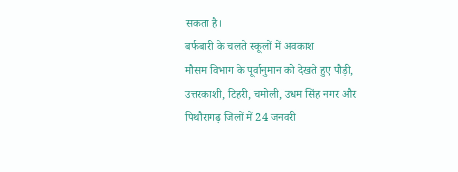सकता है।
बर्फबारी के चलते स्कूलों में अवकाश
मौसम विभाग के पूर्वानुमान को देखते हुए पौड़ी, उत्तरकाशी, टिहरी, चमोली, उधम सिंह नगर और पिथौरागढ़ जिलों में 24 जनवरी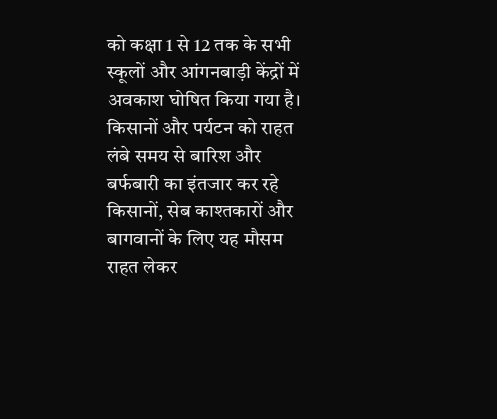को कक्षा 1 से 12 तक के सभी स्कूलों और आंगनबाड़ी केंद्रों में अवकाश घोषित किया गया है।
किसानों और पर्यटन को राहत
लंबे समय से बारिश और बर्फबारी का इंतजार कर रहे किसानों, सेब काश्तकारों और बागवानों के लिए यह मौसम राहत लेकर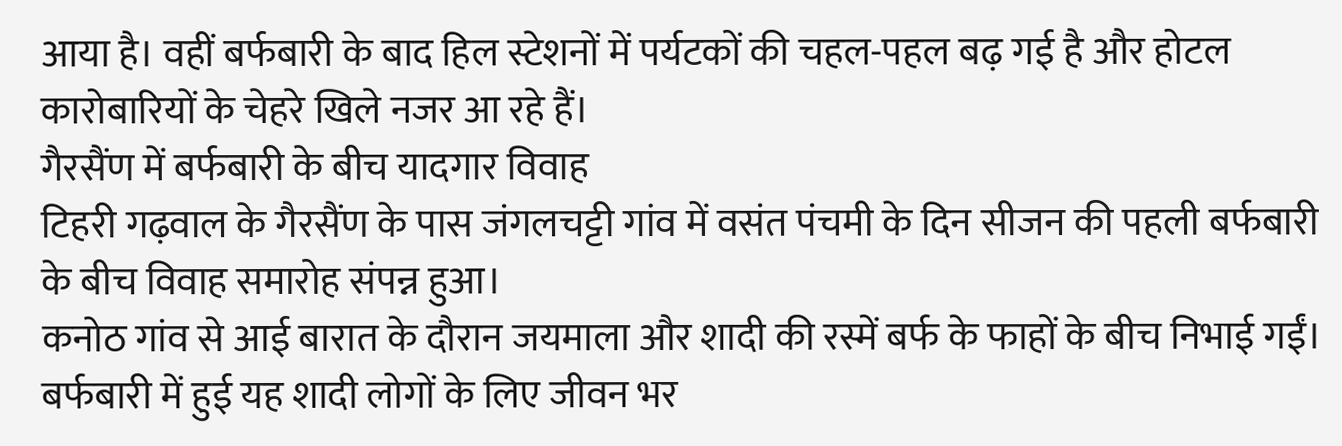आया है। वहीं बर्फबारी के बाद हिल स्टेशनों में पर्यटकों की चहल-पहल बढ़ गई है और होटल कारोबारियों के चेहरे खिले नजर आ रहे हैं।
गैरसैंण में बर्फबारी के बीच यादगार विवाह
टिहरी गढ़वाल के गैरसैंण के पास जंगलचट्टी गांव में वसंत पंचमी के दिन सीजन की पहली बर्फबारी के बीच विवाह समारोह संपन्न हुआ।
कनोठ गांव से आई बारात के दौरान जयमाला और शादी की रस्में बर्फ के फाहों के बीच निभाई गईं। बर्फबारी में हुई यह शादी लोगों के लिए जीवन भर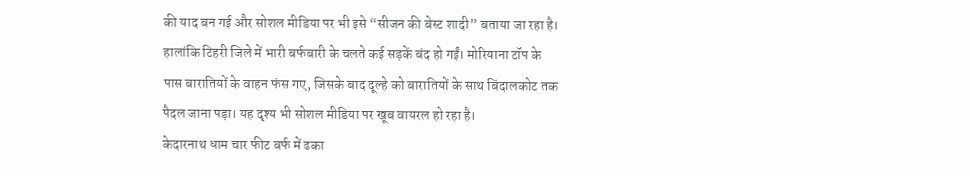की याद बन गई और सोशल मीडिया पर भी इसे “सीजन की बेस्ट शादी” बताया जा रहा है।
हालांकि टिहरी जिले में भारी बर्फबारी के चलते कई सड़कें बंद हो गईं। मोरियाना टॉप के पास बारातियों के वाहन फंस गए, जिसके बाद दूल्हे को बारातियों के साथ बिंदालकोट तक पैदल जाना पड़ा। यह दृश्य भी सोशल मीडिया पर खूब वायरल हो रहा है।
केदारनाथ धाम चार फीट बर्फ में ढका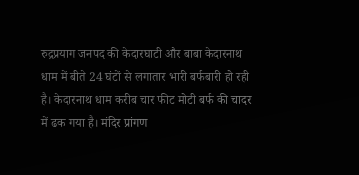रुद्रप्रयाग जनपद की केदारघाटी और बाबा केदारनाथ धाम में बीते 24 घंटों से लगातार भारी बर्फबारी हो रही है। केदारनाथ धाम करीब चार फीट मोटी बर्फ की चादर में ढक गया है। मंदिर प्रांगण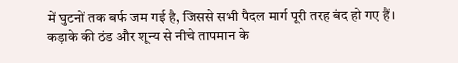में घुटनों तक बर्फ जम गई है, जिससे सभी पैदल मार्ग पूरी तरह बंद हो गए हैं।
कड़ाके की ठंड और शून्य से नीचे तापमान के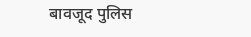बावजूद पुलिस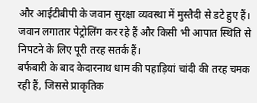और आईटीबीपी के जवान सुरक्षा व्यवस्था में मुस्तैदी से डटे हुए हैं। जवान लगातार पेट्रोलिंग कर रहे हैं और किसी भी आपात स्थिति से निपटने के लिए पूरी तरह सतर्क हैं।
बर्फबारी के बाद केदारनाथ धाम की पहाड़ियां चांदी की तरह चमक रही हैं, जिससे प्राकृतिक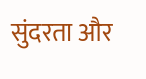सुंदरता और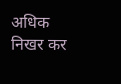अधिक निखर कर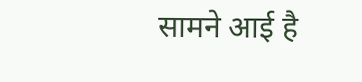सामने आई है